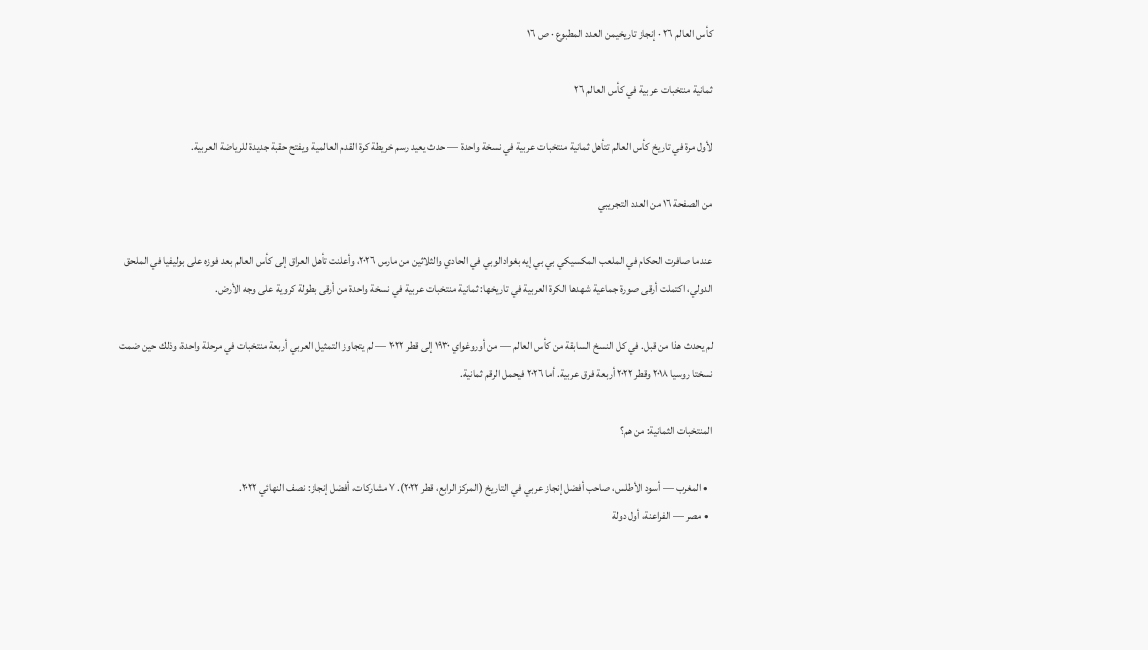كأس العالم ٢٦ · إنجاز تاريخيمن العدد المطبوع · ص ١٦

ثمانية منتخبات عربية في كأس العالم ٢٦

لأول مرة في تاريخ كأس العالم تتأهل ثمانية منتخبات عربية في نسخة واحدة — حدث يعيد رسم خريطة كرة القدم العالمية ويفتح حقبة جديدة للرياضة العربية.

من الصفحة ١٦ من العدد التجريبي

عندما صافرت الحكام في الملعب المكسيكي بي بي إيه بغوادالوبي في الحادي والثلاثين من مارس ٢٠٢٦، وأعلنت تأهل العراق إلى كأس العالم بعد فوزه على بوليفيا في الملحق الدولي، اكتملت أرقى صورة جماعية شهدها الكرة العربية في تاريخها: ثمانية منتخبات عربية في نسخة واحدة من أرقى بطولة كروية على وجه الأرض.

لم يحدث هذا من قبل. في كل النسخ السابقة من كأس العالم — من أوروغواي ١٩٣٠ إلى قطر ٢٠٢٢ — لم يتجاوز التمثيل العربي أربعة منتخبات في مرحلة واحدة، وذلك حين ضمت نسختا روسيا ٢٠١٨ وقطر ٢٠٢٢ أربعة فرق عربية. أما ٢٠٢٦ فيحمل الرقم ثمانية.

المنتخبات الثمانية: من هم؟

  • المغرب — أسود الأطلس، صاحب أفضل إنجاز عربي في التاريخ (المركز الرابع، قطر ٢٠٢٢). ٧ مشاركات، أفضل إنجاز: نصف النهائي ٢٠٢٢.
  • مصر — الفراعنة، أول دولة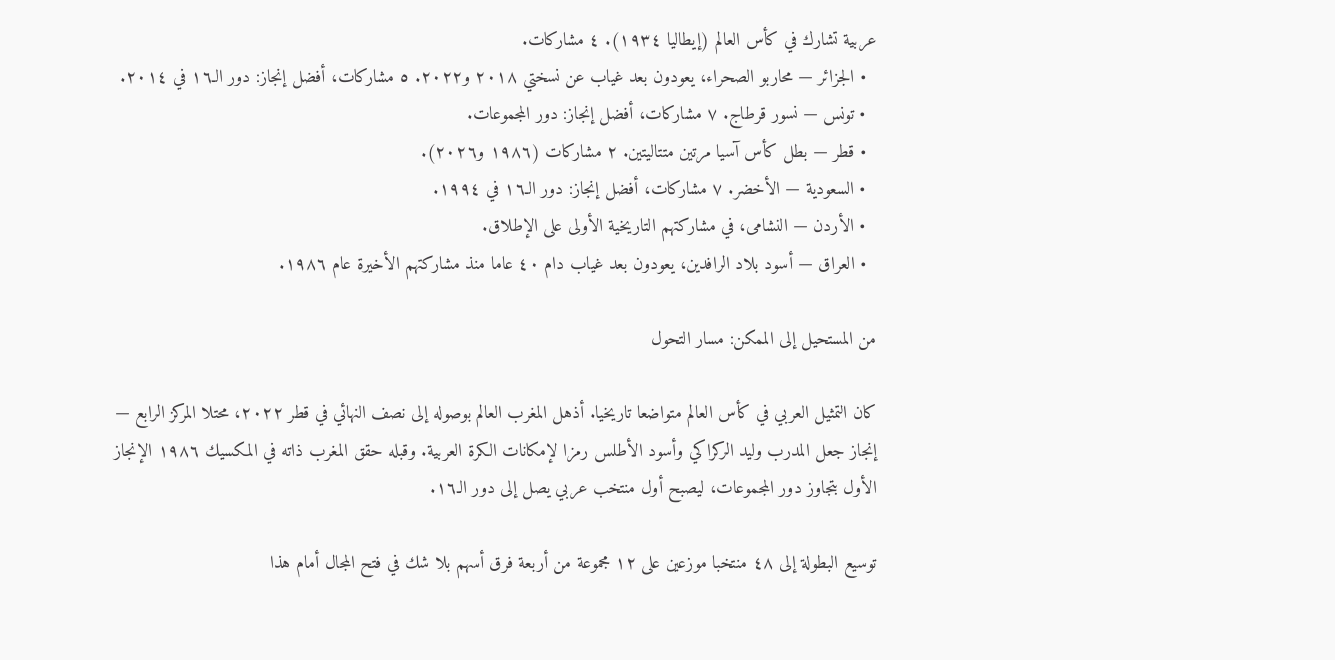عربية تشارك في كأس العالم (إيطاليا ١٩٣٤). ٤ مشاركات.
  • الجزائر — محاربو الصحراء، يعودون بعد غياب عن نسختي ٢٠١٨ و٢٠٢٢. ٥ مشاركات، أفضل إنجاز: دور الـ١٦ في ٢٠١٤.
  • تونس — نسور قرطاج. ٧ مشاركات، أفضل إنجاز: دور المجموعات.
  • قطر — بطل كأس آسيا مرتين متتاليتين. ٢ مشاركات (١٩٨٦ و٢٠٢٦).
  • السعودية — الأخضر. ٧ مشاركات، أفضل إنجاز: دور الـ١٦ في ١٩٩٤.
  • الأردن — النشامى، في مشاركتهم التاريخية الأولى على الإطلاق.
  • العراق — أسود بلاد الرافدين، يعودون بعد غياب دام ٤٠ عاما منذ مشاركتهم الأخيرة عام ١٩٨٦.

من المستحيل إلى الممكن: مسار التحول

كان التمثيل العربي في كأس العالم متواضعا تاريخيا. أذهل المغرب العالم بوصوله إلى نصف النهائي في قطر ٢٠٢٢، محتلا المركز الرابع — إنجاز جعل المدرب وليد الركراكي وأسود الأطلس رمزا لإمكانات الكرة العربية. وقبله حقق المغرب ذاته في المكسيك ١٩٨٦ الإنجاز الأول بتجاوز دور المجموعات، ليصبح أول منتخب عربي يصل إلى دور الـ١٦.

توسيع البطولة إلى ٤٨ منتخبا موزعين على ١٢ مجموعة من أربعة فرق أسهم بلا شك في فتح المجال أمام هذا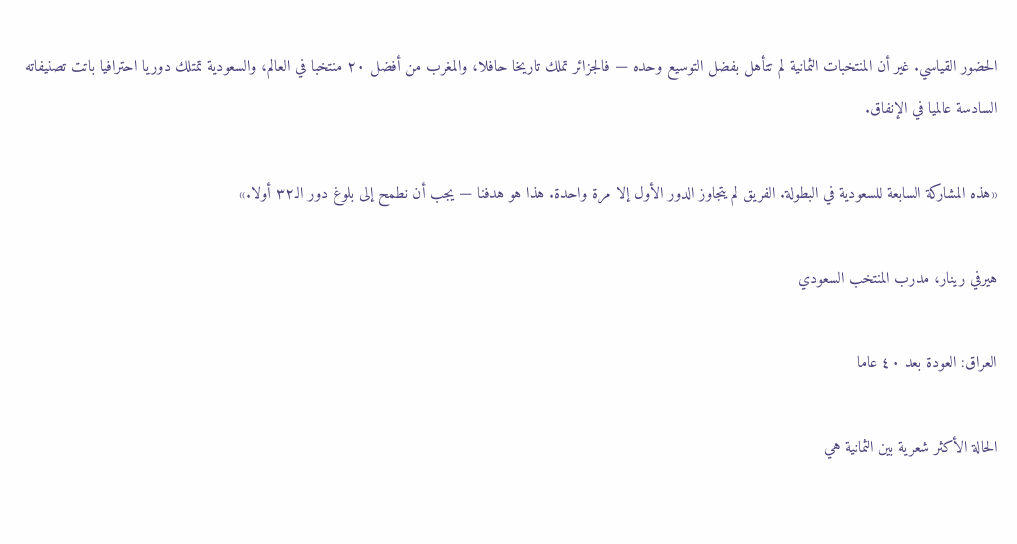الحضور القياسي. غير أن المنتخبات الثمانية لم تتأهل بفضل التوسيع وحده — فالجزائر تملك تاريخا حافلا، والمغرب من أفضل ٢٠ منتخبا في العالم، والسعودية تمتلك دوريا احترافيا باتت تصنيفاته السادسة عالميا في الإنفاق.

«هذه المشاركة السابعة للسعودية في البطولة. الفريق لم يتجاوز الدور الأول إلا مرة واحدة. هذا هو هدفنا — يجب أن نطمح إلى بلوغ دور الـ٣٢ أولا.»

هيرفي رينار، مدرب المنتخب السعودي

العراق: العودة بعد ٤٠ عاما

الحالة الأكثر شعرية بين الثمانية هي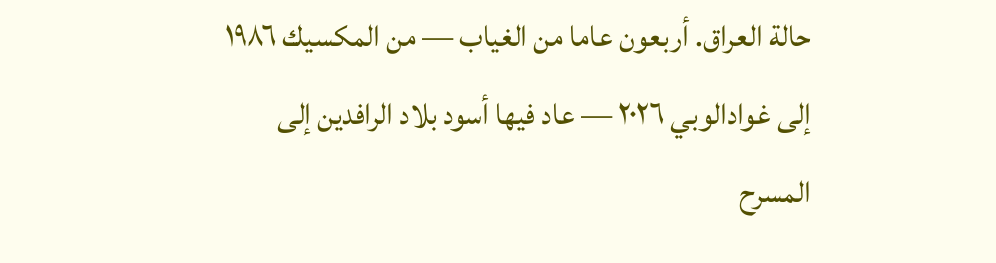حالة العراق. أربعون عاما من الغياب — من المكسيك ١٩٨٦ إلى غوادالوبي ٢٠٢٦ — عاد فيها أسود بلاد الرافدين إلى المسرح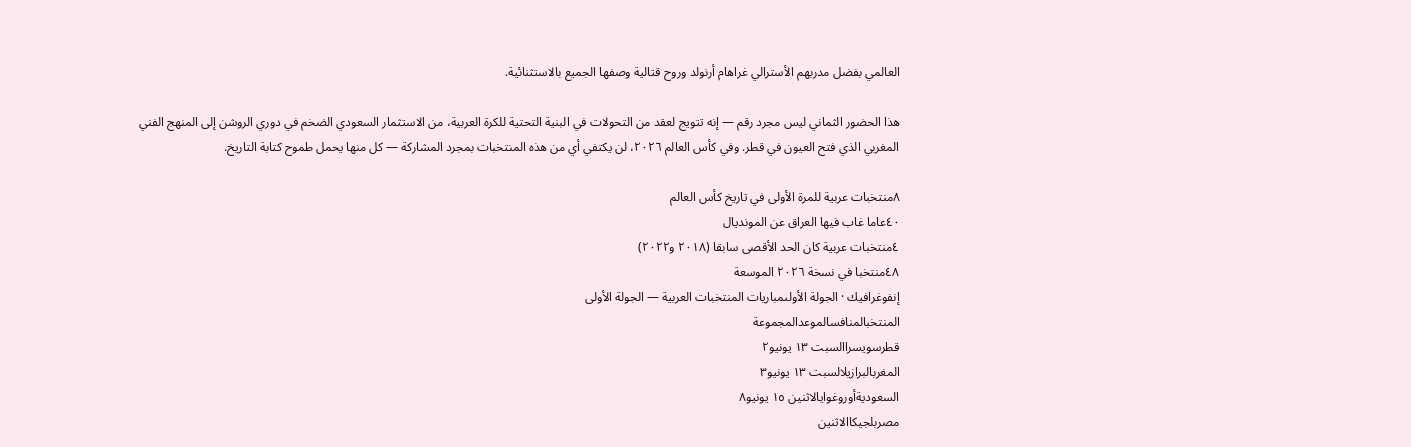العالمي بفضل مدربهم الأسترالي غراهام أرنولد وروح قتالية وصفها الجميع بالاستثنائية.

هذا الحضور الثماني ليس مجرد رقم — إنه تتويج لعقد من التحولات في البنية التحتية للكرة العربية، من الاستثمار السعودي الضخم في دوري الروشن إلى المنهج الفني المغربي الذي فتح العيون في قطر. وفي كأس العالم ٢٠٢٦، لن يكتفي أي من هذه المنتخبات بمجرد المشاركة — كل منها يحمل طموح كتابة التاريخ.

٨منتخبات عربية للمرة الأولى في تاريخ كأس العالم
٤٠عاما غاب فيها العراق عن المونديال
٤منتخبات عربية كان الحد الأقصى سابقا (٢٠١٨ و٢٠٢٢)
٤٨منتخبا في نسخة ٢٠٢٦ الموسعة
إنفوغرافيك · الجولة الأولىمباريات المنتخبات العربية — الجولة الأولى
المنتخبالمنافسالموعدالمجموعة
قطرسويسراالسبت ١٣ يونيو٢
المغربالبرازيلالسبت ١٣ يونيو٣
السعوديةأوروغوايالاثنين ١٥ يونيو٨
مصربلجيكاالاثنين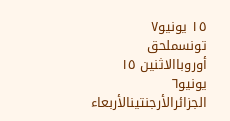١٥ يونيو٧
تونسملحق أوروباالاثنين ١٥ يونيو٦
الجزائرالأرجنتينالأربعاء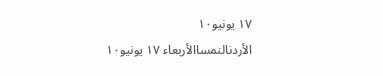١٧ يونيو١٠
الأردنالنمساالأربعاء ١٧ يونيو١٠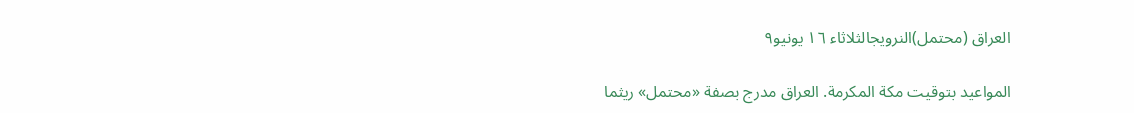العراق (محتمل)النرويجالثلاثاء ١٦ يونيو٩

المواعيد بتوقيت مكة المكرمة. العراق مدرج بصفة «محتمل» ريثما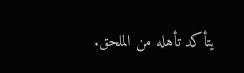يتأكد تأهله من الملحق.